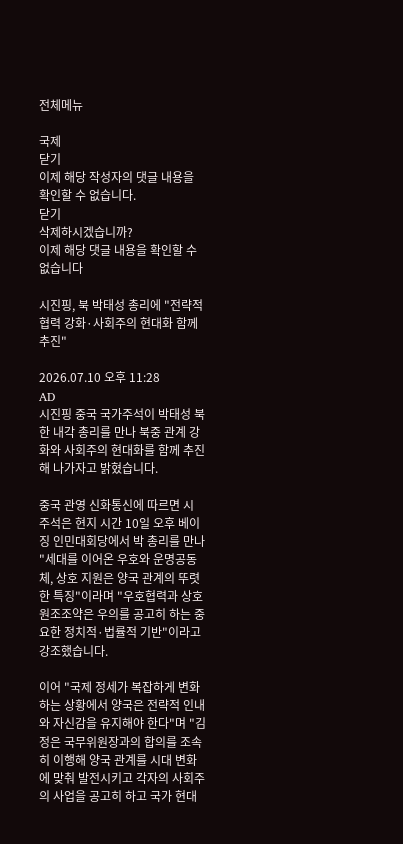전체메뉴

국제
닫기
이제 해당 작성자의 댓글 내용을
확인할 수 없습니다.
닫기
삭제하시겠습니까?
이제 해당 댓글 내용을 확인할 수 없습니다

시진핑, 북 박태성 총리에 "전략적 협력 강화·사회주의 현대화 함께 추진"

2026.07.10 오후 11:28
AD
시진핑 중국 국가주석이 박태성 북한 내각 총리를 만나 북중 관계 강화와 사회주의 현대화를 함께 추진해 나가자고 밝혔습니다.

중국 관영 신화통신에 따르면 시 주석은 현지 시간 10일 오후 베이징 인민대회당에서 박 총리를 만나 "세대를 이어온 우호와 운명공동체, 상호 지원은 양국 관계의 뚜렷한 특징"이라며 "우호협력과 상호원조조약은 우의를 공고히 하는 중요한 정치적·법률적 기반"이라고 강조했습니다.

이어 "국제 정세가 복잡하게 변화하는 상황에서 양국은 전략적 인내와 자신감을 유지해야 한다"며 "김정은 국무위원장과의 합의를 조속히 이행해 양국 관계를 시대 변화에 맞춰 발전시키고 각자의 사회주의 사업을 공고히 하고 국가 현대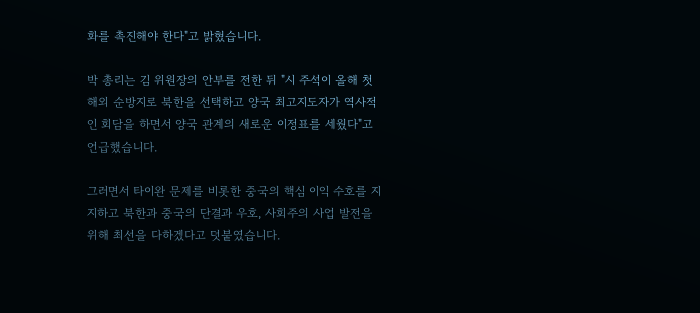화를 촉진해야 한다"고 밝혔습니다.

박 총리는 김 위원장의 안부를 전한 뒤 "시 주석이 올해 첫 해외 순방지로 북한을 선택하고 양국 최고지도자가 역사적인 회담을 하면서 양국 관계의 새로운 이정표를 세웠다"고 언급했습니다.

그러면서 타이완 문제를 비롯한 중국의 핵심 이익 수호를 지지하고 북한과 중국의 단결과 우호, 사회주의 사업 발전을 위해 최선을 다하겠다고 덧붙였습니다.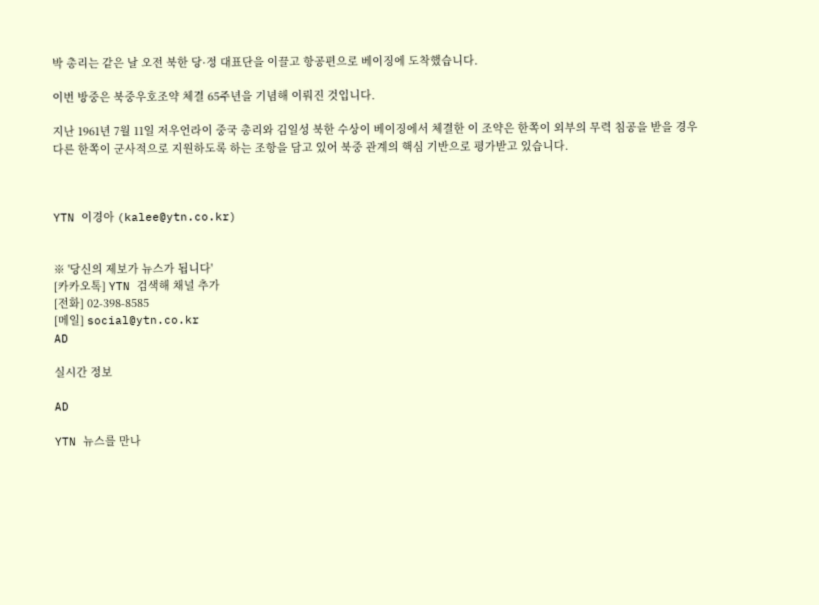박 총리는 같은 날 오전 북한 당·정 대표단을 이끌고 항공편으로 베이징에 도착했습니다.

이번 방중은 북중우호조약 체결 65주년을 기념해 이뤄진 것입니다.

지난 1961년 7월 11일 저우언라이 중국 총리와 김일성 북한 수상이 베이징에서 체결한 이 조약은 한쪽이 외부의 무력 침공을 받을 경우 다른 한쪽이 군사적으로 지원하도록 하는 조항을 담고 있어 북중 관계의 핵심 기반으로 평가받고 있습니다.



YTN 이경아 (kalee@ytn.co.kr)


※ '당신의 제보가 뉴스가 됩니다'
[카카오톡] YTN 검색해 채널 추가
[전화] 02-398-8585
[메일] social@ytn.co.kr
AD

실시간 정보

AD

YTN 뉴스를 만나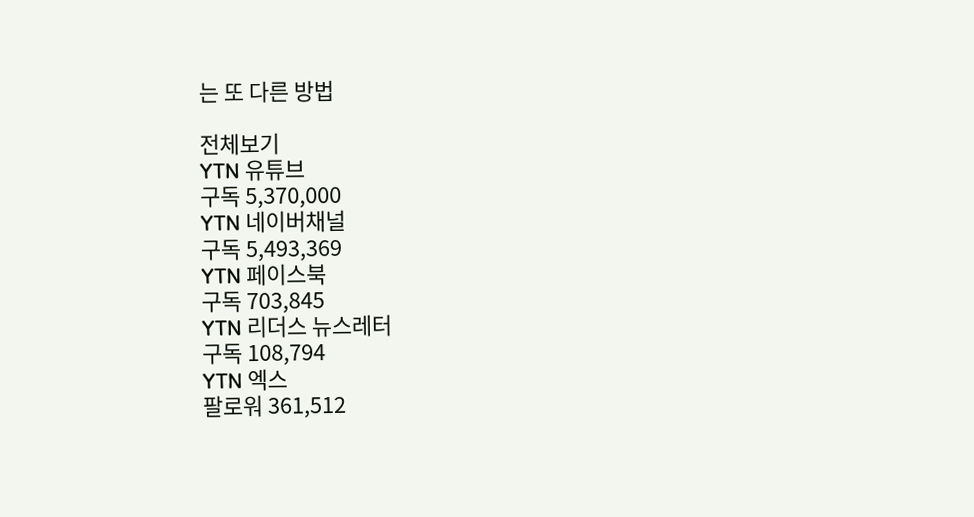는 또 다른 방법

전체보기
YTN 유튜브
구독 5,370,000
YTN 네이버채널
구독 5,493,369
YTN 페이스북
구독 703,845
YTN 리더스 뉴스레터
구독 108,794
YTN 엑스
팔로워 361,512